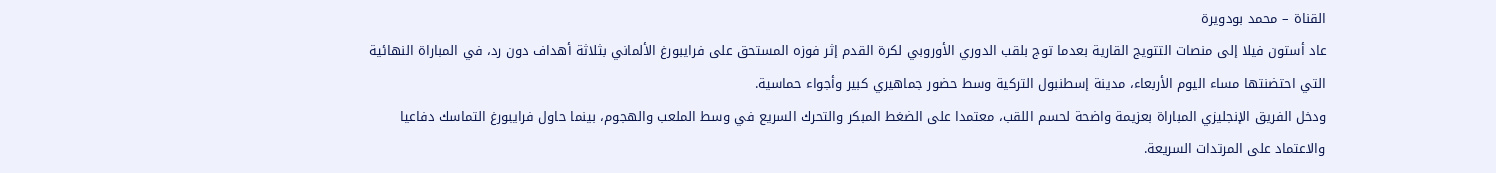القناة – محمد بودويرة
عاد أستون فيلا إلى منصات التتويج القارية بعدما توج بلقب الدوري الأوروبي لكرة القدم إثر فوزه المستحق على فرايبورغ الألماني بثلاثة أهداف دون رد، في المباراة النهائية التي احتضنتها مساء اليوم الأربعاء، مدينة إسطنبول التركية وسط حضور جماهيري كبير وأجواء حماسية.
ودخل الفريق الإنجليزي المباراة بعزيمة واضحة لحسم اللقب، معتمدا على الضغط المبكر والتحرك السريع في وسط الملعب والهجوم، بينما حاول فرايبورغ التماسك دفاعيا والاعتماد على المرتدات السريعة.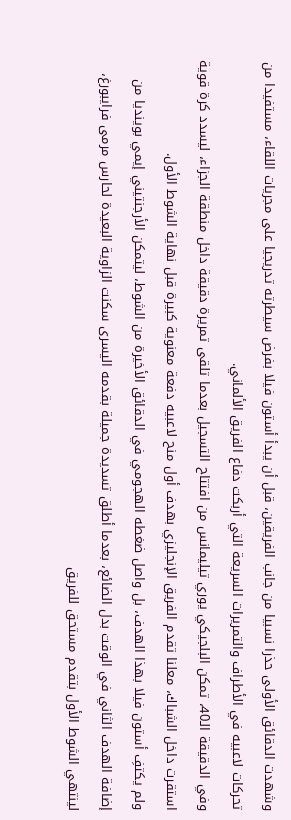وشهدت الدقائق الأولى حذرا نسبيا من جانب الفريقين، قبل أن يبدأ أستون فيلا بفرض سيطرته تدريجيا على مجريات اللقاء، مستفيدا من تحركات لاعبيه في الأطراف والتمريرات السريعة التي أربكت دفاع الفريق الألماني.
وفي الدقيقة الـ40، تمكن البلجيكي يوري تيليمانس من افتتاح التسجيل بعدما تلقى تمريرة دقيقة داخل منطقة الجزاء، ليسدد كرة قوية استقرت داخل الشباك، معلنا تقدم الفريق الإنجليزي بهدف أول منح لاعبيه دفعة معنوية كبيرة قبل نهاية الشوط الأول.
ولم يكتفِ أستون فيلا بهذا الهدف، بل واصل ضغطه الهجومي في الدقائق الأخيرة من الشوط، ليتمكن الأرجنتيني إيمي بوينديا من إضافة الهدف الثاني في الوقت بدل الضائع، بعدما أطلق تسديدة جميلة بقدمه اليسرى سكنت الزاوية البعيدة لحارس مرمى فرايبورغ، لينتهي الشوط الأول بتقدم مستحق للفريق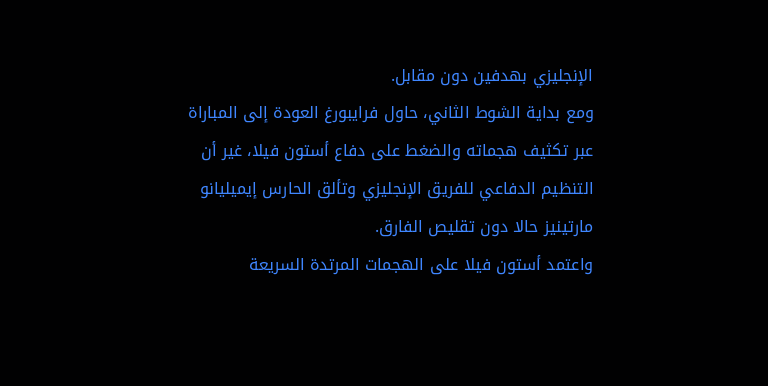الإنجليزي بهدفين دون مقابل.
ومع بداية الشوط الثاني، حاول فرايبورغ العودة إلى المباراة عبر تكثيف هجماته والضغط على دفاع أستون فيلا، غير أن التنظيم الدفاعي للفريق الإنجليزي وتألق الحارس إيميليانو مارتينيز حالا دون تقليص الفارق.
واعتمد أستون فيلا على الهجمات المرتدة السريعة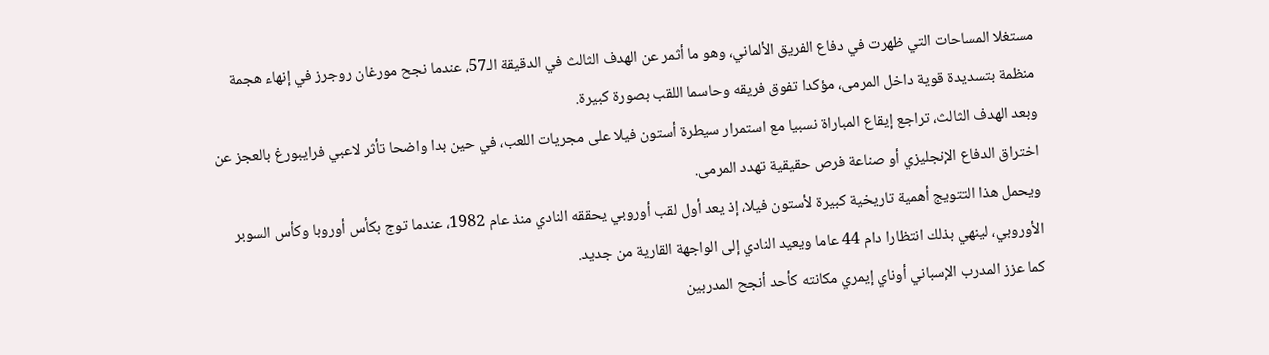مستغلا المساحات التي ظهرت في دفاع الفريق الألماني، وهو ما أثمر عن الهدف الثالث في الدقيقة الـ57، عندما نجح مورغان روجرز في إنهاء هجمة منظمة بتسديدة قوية داخل المرمى، مؤكدا تفوق فريقه وحاسما اللقب بصورة كبيرة.
وبعد الهدف الثالث، تراجع إيقاع المباراة نسبيا مع استمرار سيطرة أستون فيلا على مجريات اللعب، في حين بدا واضحا تأثر لاعبي فرايبورغ بالعجز عن اختراق الدفاع الإنجليزي أو صناعة فرص حقيقية تهدد المرمى.
ويحمل هذا التتويج أهمية تاريخية كبيرة لأستون فيلا، إذ يعد أول لقب أوروبي يحققه النادي منذ عام 1982، عندما توج بكأس أوروبا وكأس السوبر الأوروبي، لينهي بذلك انتظارا دام 44 عاما ويعيد النادي إلى الواجهة القارية من جديد.
كما عزز المدرب الإسباني أوناي إيمري مكانته كأحد أنجح المدربين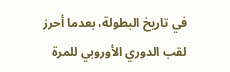في تاريخ البطولة، بعدما أحرز لقب الدوري الأوروبي للمرة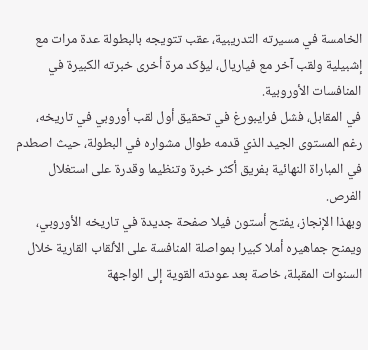الخامسة في مسيرته التدريبية، عقب تتويجه بالبطولة عدة مرات مع إشبيلية ولقب آخر مع فياريال، ليؤكد مرة أخرى خبرته الكبيرة في المنافسات الأوروبية.
في المقابل، فشل فرايبورغ في تحقيق أول لقب أوروبي في تاريخه، رغم المستوى الجيد الذي قدمه طوال مشواره في البطولة، حيث اصطدم في المباراة النهائية بفريق أكثر خبرة وتنظيما وقدرة على استغلال الفرص.
وبهذا الإنجاز، يفتح أستون فيلا صفحة جديدة في تاريخه الأوروبي، ويمنح جماهيره أملا كبيرا بمواصلة المنافسة على الألقاب القارية خلال السنوات المقبلة، خاصة بعد عودته القوية إلى الواجهة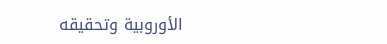الأوروبية وتحقيقه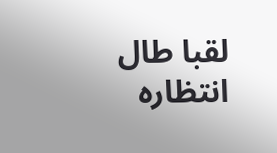لقبا طال انتظاره